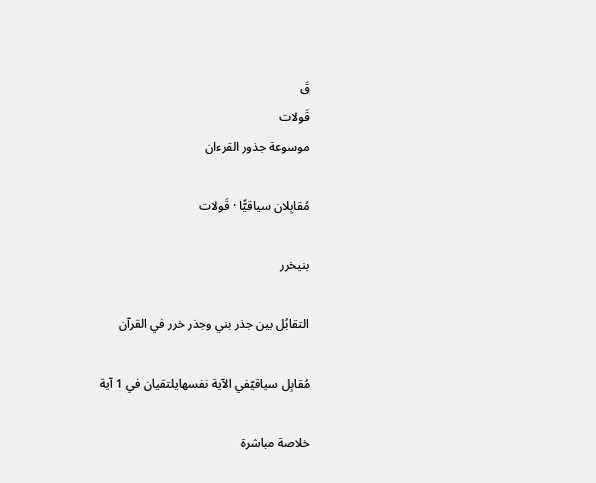قَ
قَولات
موسوعة جذور القرءان

مُقابِلان سياقيًّا · قَولات

بنيخرر

التقابُل بين جذر بني وجذر خرر في القرآن

مُقابِل سياقيّفي الآية نفسهايلتقيان في 1 آية

خلاصة مباشرة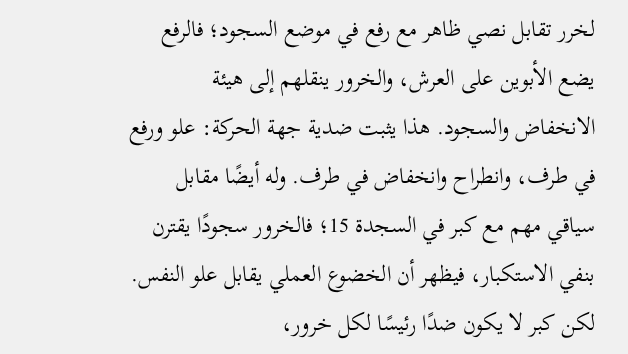لخرر تقابل نصي ظاهر مع رفع في موضع السجود؛ فالرفع يضع الأبوين على العرش، والخرور ينقلهم إلى هيئة الانخفاض والسجود. هذا يثبت ضدية جهة الحركة: علو ورفع في طرف، وانطراح وانخفاض في طرف. وله أيضًا مقابل سياقي مهم مع كبر في السجدة 15؛ فالخرور سجودًا يقترن بنفي الاستكبار، فيظهر أن الخضوع العملي يقابل علو النفس. لكن كبر لا يكون ضدًا رئيسًا لكل خرور،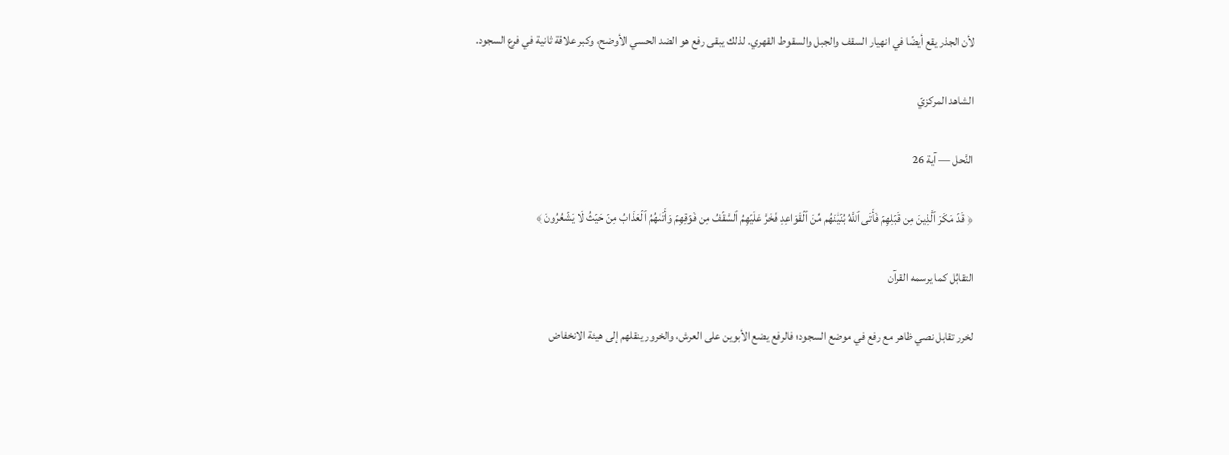لأن الجذر يقع أيضًا في انهيار السقف والجبل والسقوط القهري. لذلك يبقى رفع هو الضد الحسي الأوضح، وكبر علاقة ثانية في فرع السجود.

الشاهد المركزيّ

النَّحل — آية 26

﴿ قَدۡ مَكَرَ ٱلَّذِينَ مِن قَبۡلِهِمۡ فَأَتَى ٱللَّهُ بُنۡيَٰنَهُم مِّنَ ٱلۡقَوَاعِدِ فَخَرَّ عَلَيۡهِمُ ٱلسَّقۡفُ مِن فَوۡقِهِمۡ وَأَتَىٰهُمُ ٱلۡعَذَابُ مِنۡ حَيۡثُ لَا يَشۡعُرُونَ ﴾

التقابُل كما يرسمه القرآن

لخرر تقابل نصي ظاهر مع رفع في موضع السجود؛ فالرفع يضع الأبوين على العرش، والخرور ينقلهم إلى هيئة الانخفاض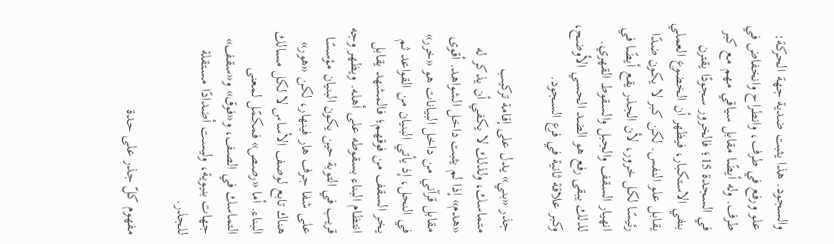والسجود. هذا يثبت ضدية جهة الحركة: علو ورفع في طرف، وانطراح وانخفاض في طرف. وله أيضًا مقابل سياقي مهم مع كبر في السجدة 15؛ فالخرور سجودًا يقترن بنفي الاستكبار، فيظهر أن الخضوع العملي يقابل علو النفس. لكن كبر لا يكون ضدًا رئيسًا لكل خرور، لأن الجذر يقع أيضًا في انهيار السقف والجبل والسقوط القهري. لذلك يبقى رفع هو الضد الحسي الأوضح، وكبر علاقة ثانية في فرع السجود.

جذر «بني» يدل على إقامة تركيب متماسك، ولذلك لا يكفي أن يذكر له «هدم» إذا لم يثبت داخل الشواهد. أقوى مقابل قرآني من داخل البيانات هو «خرر» في النحل، إذ يأتي البنيان من القواعد ثم يخر السقف من فوقهم؛ فالمشهد يقابل انتظام البناء بسقوطه على أهله. ويظهر وجه قريب في التوبة حين يكون البنيان مؤسسًا على شفا جرف هار فينهار، لكن «هور» هناك تابع لوصف الأساس لا لكل مسالك البناء. أما «رصص» فمكمّل لمعنى التماسك في الصف، و«فوق» و«سقف» جهات بنيوية، وليست أضدادًا مستقلة للجذر.

مفهوم كلّ جذر على حدة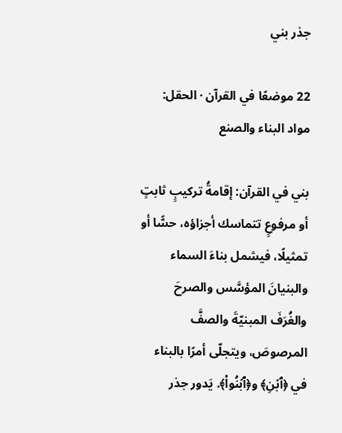جذر بني

22 موضعًا في القرآن · الحقل: مواد البناء والصنع

بني في القرآن: إقامةُ تركيبٍ ثابتٍ أو مرفوعٍ تتماسك أجزاؤه، حسًّا أو تمثيلًا، فيشمل بناءَ السماء والبنيانَ المؤسَّس والصرحَ والغُرَفَ المبنيّةَ والصفَّ المرصوصَ، ويتجلّى أمرًا بالبناء في ﴿ٱبۡنِ﴾ و﴿ٱبۡنُواْ﴾. يَدور جذر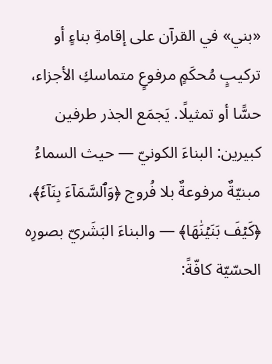«بني» في القرآن على إقامةِ بناءٍ أو تركيبٍ مُحكَمٍ مرفوعٍ متماسكِ الأجزاء، حسًّا أو تمثيلًا. يَجمَع الجذر طرفين كبيرين: البناءَ الكونيّ — حيث السماءُ مبنيّةٌ مرفوعةٌ بلا فُروج ﴿وَٱلسَّمَآءَ بِنَآءٗ﴾، ﴿كَيۡفَ بَنَيۡنَٰهَا﴾ — والبناءَ البَشَريّ بصورِه الحسّيّة كافّةً: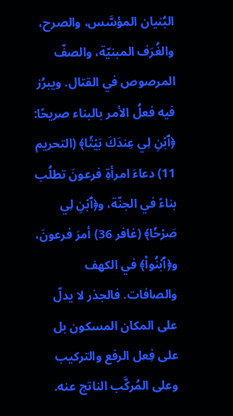البُنيان المؤسَّس، والصرح، والغُرَف المبنيّة، والصفّ المرصوص في القتال. ويبرُز فيه فعلُ الأمر بالبناء صريحًا: ﴿ٱبۡنِ لِي عِندَكَ بَيۡتٗا﴾ (التحريم 11) دعاءَ امرأةِ فرعونَ تطلُب بناءً في الجنّة، و﴿ٱبۡنِ لِي صَرۡحٗا﴾ (غافر 36) أمرَ فرعونَ، و﴿ٱبۡنُواْ﴾ في الكهف والصافات. فالجذر لا يدلّ على المكان المسكون بل على فِعل الرفع والتركيب وعلى المُركَّب الناتج عنه.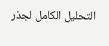التحليل الكامل لجذر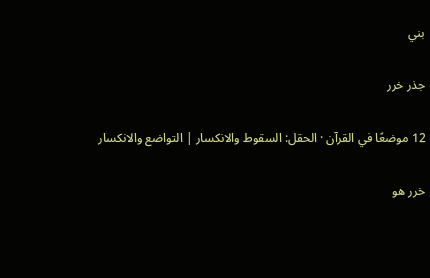بني

جذر خرر

12 موضعًا في القرآن · الحقل: السقوط والانكسار | التواضع والانكسار

خرر هو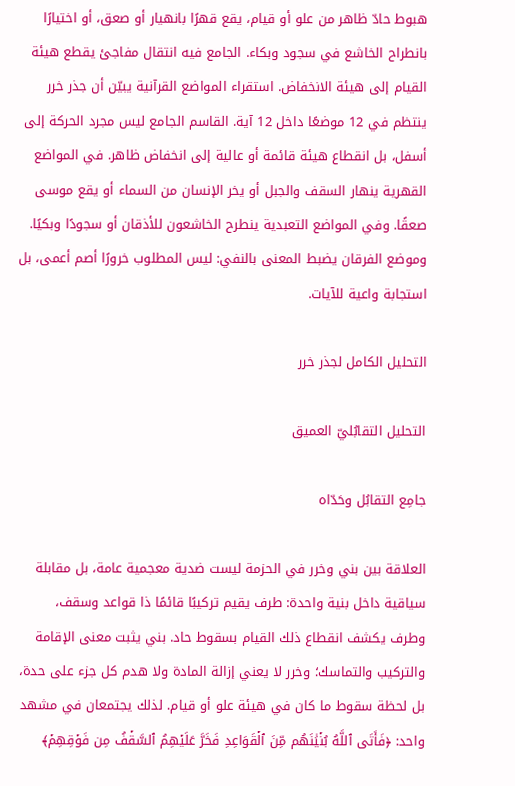هبوط حادّ ظاهر من علو أو قيام، يقع قهرًا بانهيار أو صعق، أو اختيارًا بانطراح الخاشع في سجود وبكاء. الجامع فيه انتقال مفاجئ يقطع هيئة القيام إلى هيئة الانخفاض. استقراء المواضع القرآنية يبيّن أن جذر خرر ينتظم في 12 موضعًا داخل 12 آية. القاسم الجامع ليس مجرد الحركة إلى أسفل، بل انقطاع هيئة قائمة أو عالية إلى انخفاض ظاهر. في المواضع القهرية ينهار السقف والجبل أو يخر الإنسان من السماء أو يقع موسى صعقًا. وفي المواضع التعبدية ينطرح الخاشعون للأذقان أو سجودًا وبكيًا. وموضع الفرقان يضبط المعنى بالنفي: ليس المطلوب خرورًا أصم أعمى، بل استجابة واعية للآيات.

التحليل الكامل لجذر خرر

التحليل التقابُليّ العميق

جامِع التقابُل وحَدّاه

العلاقة بين بني وخرر في الحزمة ليست ضدية معجمية عامة، بل مقابلة سياقية داخل بنية واحدة: طرف يقيم تركيبًا قائمًا ذا قواعد وسقف، وطرف يكشف انقطاع ذلك القيام بسقوط حاد. بني يثبت معنى الإقامة والتركيب والتماسك؛ وخرر لا يعني إزالة المادة ولا هدم كل جزء على حدة، بل لحظة سقوط ما كان في هيئة علو أو قيام. لذلك يجتمعان في مشهد واحد: ﴿فَأَتَى ٱللَّهُ بُنۡيَٰنَهُم مِّنَ ٱلۡقَوَاعِدِ فَخَرَّ عَلَيۡهِمُ ٱلسَّقۡفُ مِن فَوۡقِهِمۡ﴾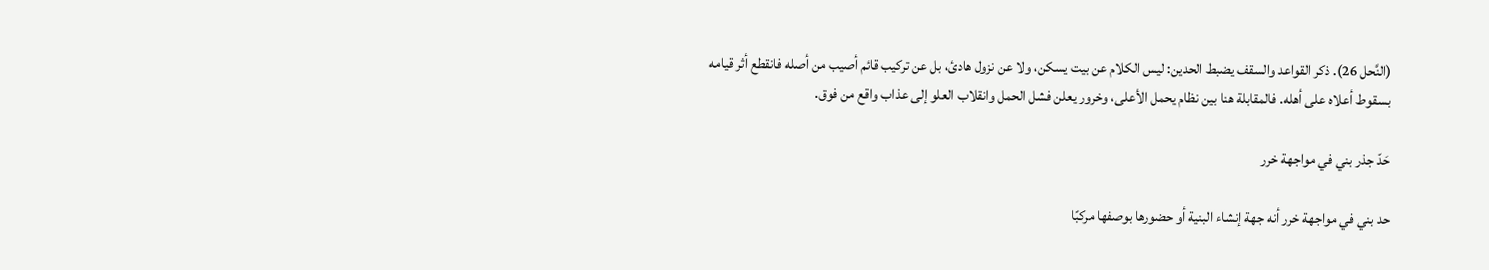(النَّحل 26). ذكر القواعد والسقف يضبط الحدين: ليس الكلام عن بيت يسكن، ولا عن نزول هادئ، بل عن تركيب قائم أصيب من أصله فانقطع أثر قيامه بسقوط أعلاه على أهله. فالمقابلة هنا بين نظام يحمل الأعلى، وخرور يعلن فشل الحمل وانقلاب العلو إلى عذاب واقع من فوق.

حَدّ جذر بني في مواجهة خرر

حد بني في مواجهة خرر أنه جهة إنشاء البنية أو حضورها بوصفها مركبًا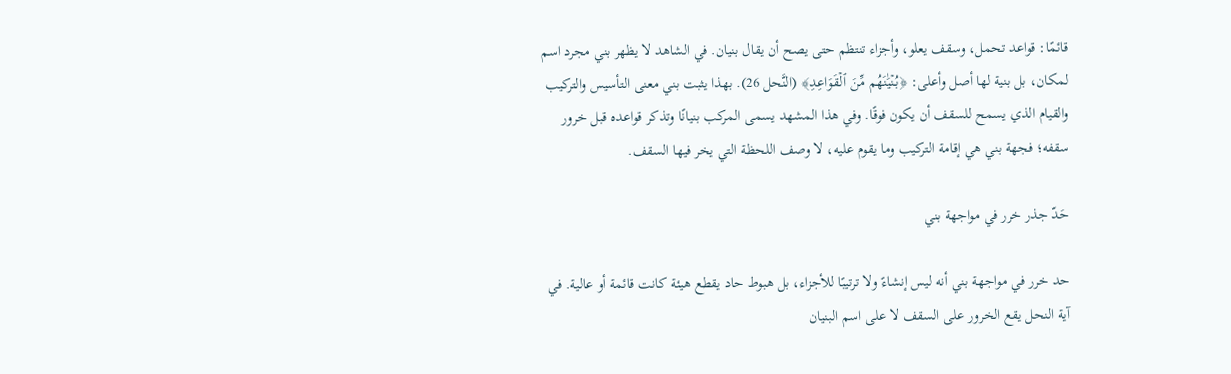قائمًا: قواعد تحمل، وسقف يعلو، وأجزاء تنتظم حتى يصح أن يقال بنيان. في الشاهد لا يظهر بني مجرد اسم لمكان، بل بنية لها أصل وأعلى: ﴿بُنۡيَٰنَهُم مِّنَ ٱلۡقَوَاعِدِ﴾ (النَّحل 26). بهذا يثبت بني معنى التأسيس والتركيب والقيام الذي يسمح للسقف أن يكون فوقًا. وفي هذا المشهد يسمى المركب بنيانًا وتذكر قواعده قبل خرور سقفه؛ فجهة بني هي إقامة التركيب وما يقوم عليه، لا وصف اللحظة التي يخر فيها السقف.

حَدّ جذر خرر في مواجهة بني

حد خرر في مواجهة بني أنه ليس إنشاءً ولا ترتيبًا للأجزاء، بل هبوط حاد يقطع هيئة كانت قائمة أو عالية. في آية النحل يقع الخرور على السقف لا على اسم البنيان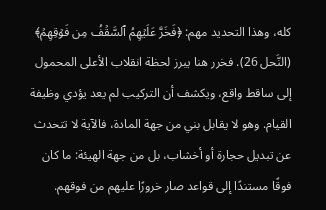كله، وهذا التحديد مهم: ﴿فَخَرَّ عَلَيۡهِمُ ٱلسَّقۡفُ مِن فَوۡقِهِمۡ﴾ (النَّحل 26). فخرر هنا يبرز لحظة انقلاب الأعلى المحمول إلى ساقط واقع، ويكشف أن التركيب لم يعد يؤدي وظيفة القيام. وهو لا يقابل بني من جهة المادة، فالآية لا تتحدث عن تبديل حجارة أو أخشاب، بل من جهة الهيئة: ما كان فوقًا مستندًا إلى قواعد صار خرورًا عليهم من فوقهم.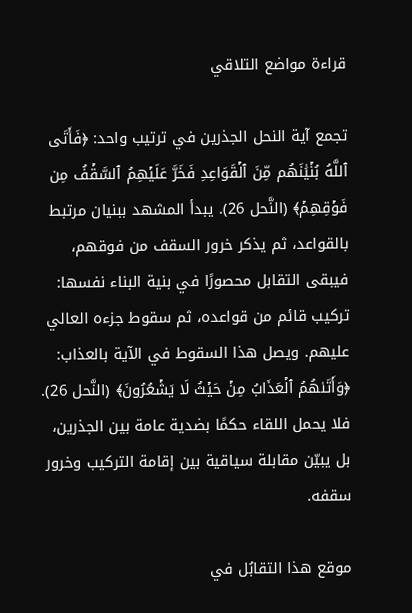قراءة مواضع التلاقي

تجمع آية النحل الجذرين في ترتيب واحد: ﴿فَأَتَى ٱللَّهُ بُنۡيَٰنَهُم مِّنَ ٱلۡقَوَاعِدِ فَخَرَّ عَلَيۡهِمُ ٱلسَّقۡفُ مِن فَوۡقِهِمۡ﴾ (النَّحل 26). يبدأ المشهد ببنيان مرتبط بالقواعد، ثم يذكر خرور السقف من فوقهم، فيبقى التقابل محصورًا في بنية البناء نفسها: تركيب قائم من قواعده، ثم سقوط جزءه العالي عليهم. ويصل هذا السقوط في الآية بالعذاب: ﴿وَأَتَىٰهُمُ ٱلۡعَذَابُ مِنۡ حَيۡثُ لَا يَشۡعُرُونَ﴾ (النَّحل 26). فلا يحمل اللقاء حكمًا بضدية عامة بين الجذرين، بل يبيّن مقابلة سياقية بين إقامة التركيب وخرور سقفه.

موقع هذا التقابُل في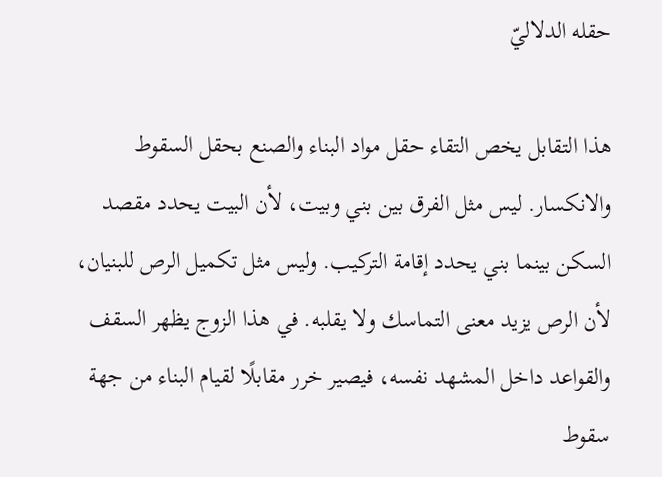حقله الدلاليّ

هذا التقابل يخص التقاء حقل مواد البناء والصنع بحقل السقوط والانكسار. ليس مثل الفرق بين بني وبيت، لأن البيت يحدد مقصد السكن بينما بني يحدد إقامة التركيب. وليس مثل تكميل الرص للبنيان، لأن الرص يزيد معنى التماسك ولا يقلبه. في هذا الزوج يظهر السقف والقواعد داخل المشهد نفسه، فيصير خرر مقابلًا لقيام البناء من جهة سقوط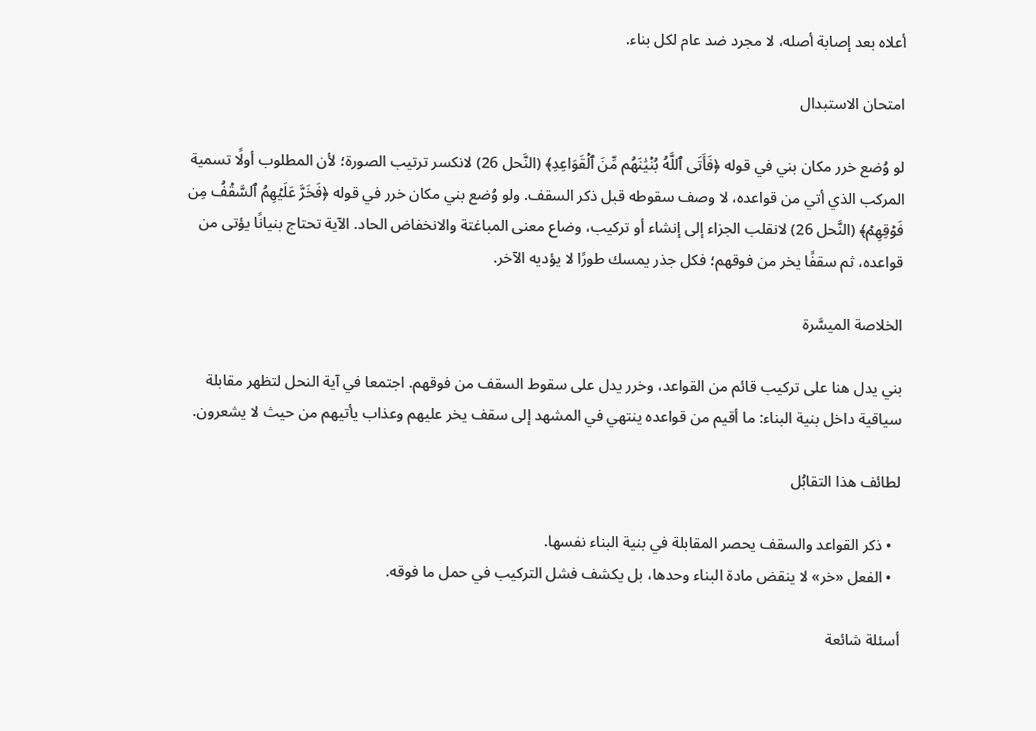أعلاه بعد إصابة أصله، لا مجرد ضد عام لكل بناء.

امتحان الاستبدال

لو وُضع خرر مكان بني في قوله ﴿فَأَتَى ٱللَّهُ بُنۡيَٰنَهُم مِّنَ ٱلۡقَوَاعِدِ﴾ (النَّحل 26) لانكسر ترتيب الصورة؛ لأن المطلوب أولًا تسمية المركب الذي أتي من قواعده، لا وصف سقوطه قبل ذكر السقف. ولو وُضع بني مكان خرر في قوله ﴿فَخَرَّ عَلَيۡهِمُ ٱلسَّقۡفُ مِن فَوۡقِهِمۡ﴾ (النَّحل 26) لانقلب الجزاء إلى إنشاء أو تركيب، وضاع معنى المباغتة والانخفاض الحاد. الآية تحتاج بنيانًا يؤتى من قواعده، ثم سقفًا يخر من فوقهم؛ فكل جذر يمسك طورًا لا يؤديه الآخر.

الخلاصة الميسَّرة

بني يدل هنا على تركيب قائم من القواعد، وخرر يدل على سقوط السقف من فوقهم. اجتمعا في آية النحل لتظهر مقابلة سياقية داخل بنية البناء: ما أقيم من قواعده ينتهي في المشهد إلى سقف يخر عليهم وعذاب يأتيهم من حيث لا يشعرون.

لطائف هذا التقابُل

  • ذكر القواعد والسقف يحصر المقابلة في بنية البناء نفسها.
  • الفعل «خر» لا ينقض مادة البناء وحدها، بل يكشف فشل التركيب في حمل ما فوقه.

أسئلة شائعة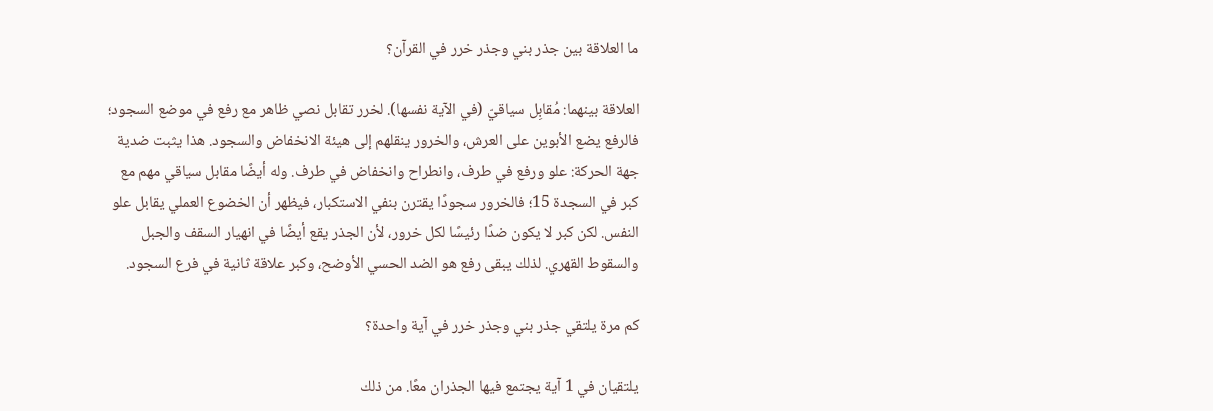ما العلاقة بين جذر بني وجذر خرر في القرآن؟

العلاقة بينهما: مُقابِل سياقيّ (في الآية نفسها). لخرر تقابل نصي ظاهر مع رفع في موضع السجود؛ فالرفع يضع الأبوين على العرش، والخرور ينقلهم إلى هيئة الانخفاض والسجود. هذا يثبت ضدية جهة الحركة: علو ورفع في طرف، وانطراح وانخفاض في طرف. وله أيضًا مقابل سياقي مهم مع كبر في السجدة 15؛ فالخرور سجودًا يقترن بنفي الاستكبار، فيظهر أن الخضوع العملي يقابل علو النفس. لكن كبر لا يكون ضدًا رئيسًا لكل خرور، لأن الجذر يقع أيضًا في انهيار السقف والجبل والسقوط القهري. لذلك يبقى رفع هو الضد الحسي الأوضح، وكبر علاقة ثانية في فرع السجود.

كم مرة يلتقي جذر بني وجذر خرر في آية واحدة؟

يلتقيان في 1 آية يجتمع فيها الجذران معًا. من ذلك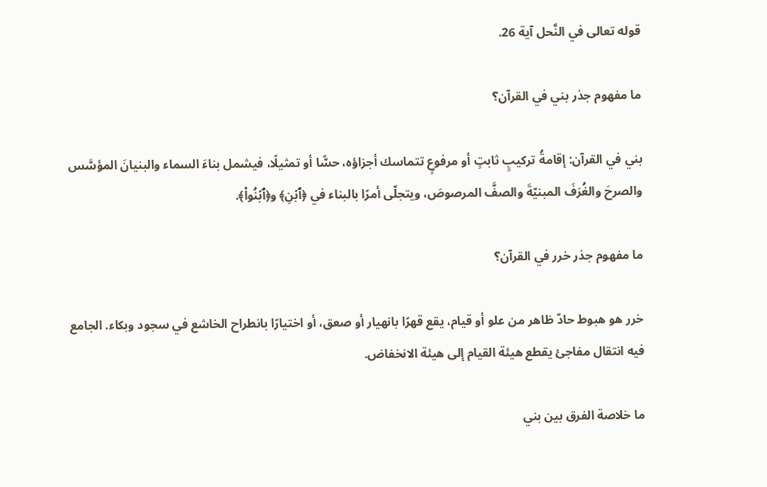قوله تعالى في النَّحل آية 26.

ما مفهوم جذر بني في القرآن؟

بني في القرآن: إقامةُ تركيبٍ ثابتٍ أو مرفوعٍ تتماسك أجزاؤه، حسًّا أو تمثيلًا، فيشمل بناءَ السماء والبنيانَ المؤسَّس والصرحَ والغُرَفَ المبنيّةَ والصفَّ المرصوصَ، ويتجلّى أمرًا بالبناء في ﴿ٱبۡنِ﴾ و﴿ٱبۡنُواْ﴾.

ما مفهوم جذر خرر في القرآن؟

خرر هو هبوط حادّ ظاهر من علو أو قيام، يقع قهرًا بانهيار أو صعق، أو اختيارًا بانطراح الخاشع في سجود وبكاء. الجامع فيه انتقال مفاجئ يقطع هيئة القيام إلى هيئة الانخفاض.

ما خلاصة الفرق بين بني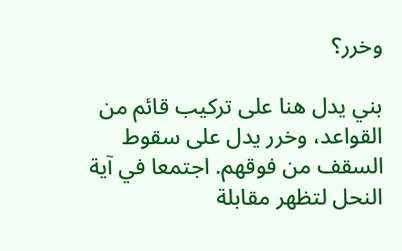وخرر؟

بني يدل هنا على تركيب قائم من القواعد، وخرر يدل على سقوط السقف من فوقهم. اجتمعا في آية النحل لتظهر مقابلة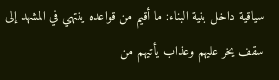سياقية داخل بنية البناء: ما أقيم من قواعده ينتهي في المشهد إلى سقف يخر عليهم وعذاب يأتيهم من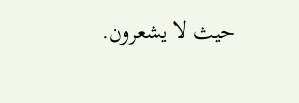حيث لا يشعرون.